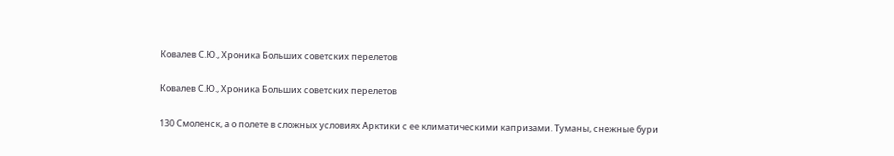Ковалев С.Ю., Хроника Больших советских перелетов

Ковалев С.Ю., Хроника Больших советских перелетов

130 Смоленск, а о полете в сложных условиях Арктики с ее климатическими капризами. Туманы, снежные бури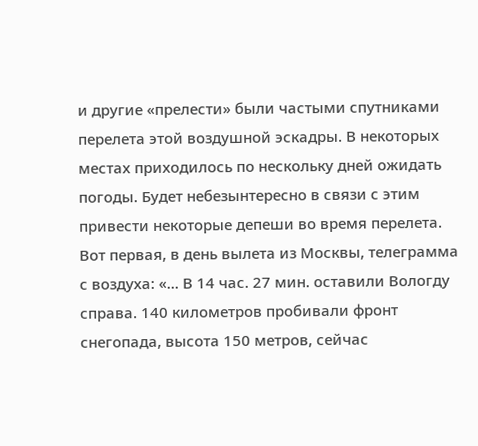и другие «прелести» были частыми спутниками перелета этой воздушной эскадры. В некоторых местах приходилось по нескольку дней ожидать погоды. Будет небезынтересно в связи с этим привести некоторые депеши во время перелета. Вот первая, в день вылета из Москвы, телеграмма с воздуха: «... В 14 час. 27 мин. оставили Вологду справа. 140 километров пробивали фронт снегопада, высота 150 метров, сейчас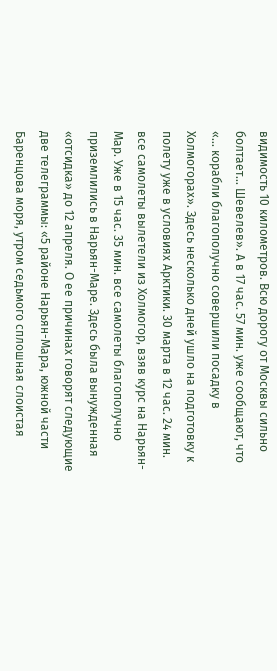видимость 10 километров. Всю дорогу от Москвы сильно болтает... Шевелев». А в 17 час. 57 мин. уже сообщают, что «... корабли благополучно совершили посадку в Холмогорах». Здесь несколько дней ушло на подготовку к полету уже в условиях Арктики. 30 марта в 12 час. 24 мин. все самолеты вылетели из Холмогор, взяв курс на Нарьян-Мар. Уже в 15 час. 35 мин. все самолеты благополучно приземлились в Нарьян-Маре. Здесь была вынужденная «отсидка» до 12 апреля. О ее причинах говорят следующие две телеграммы: «5 районе Нарьян-Мара, южной части Баренцова моря, утром седьмого сплошная слоистая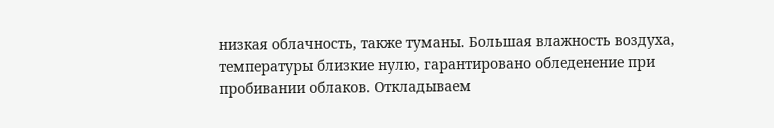низкая облачность, также туманы. Большая влажность воздуха, температуры близкие нулю, гарантировано обледенение при пробивании облаков. Откладываем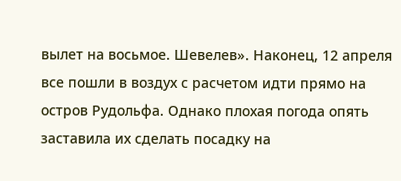вылет на восьмое. Шевелев». Наконец, 12 апреля все пошли в воздух с расчетом идти прямо на остров Рудольфа. Однако плохая погода опять заставила их сделать посадку на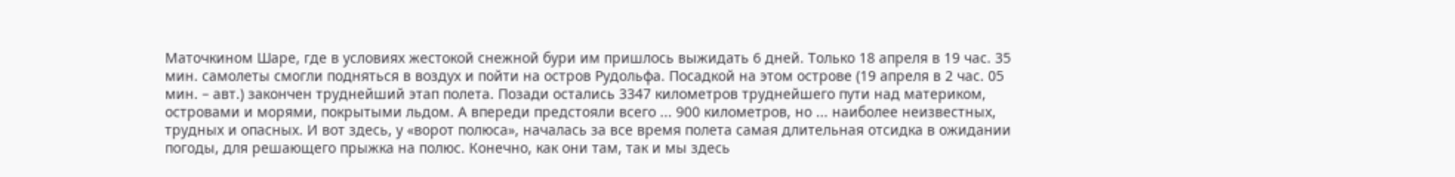Маточкином Шаре, где в условиях жестокой снежной бури им пришлось выжидать 6 дней. Только 18 апреля в 19 час. 35 мин. самолеты смогли подняться в воздух и пойти на остров Рудольфа. Посадкой на этом острове (19 апреля в 2 час. 05 мин. – авт.) закончен труднейший этап полета. Позади остались 3347 километров труднейшего пути над материком, островами и морями, покрытыми льдом. А впереди предстояли всего ... 900 километров, но ... наиболее неизвестных, трудных и опасных. И вот здесь, у «ворот полюса», началась за все время полета самая длительная отсидка в ожидании погоды, для решающего прыжка на полюс. Конечно, как они там, так и мы здесь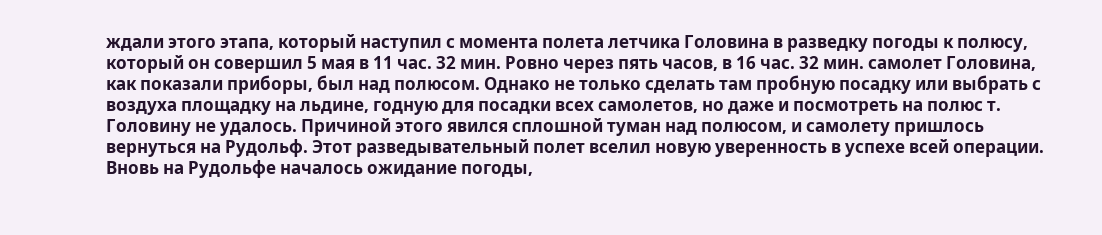ждали этого этапа, который наступил с момента полета летчика Головина в разведку погоды к полюсу, который он совершил 5 мая в 11 час. 32 мин. Ровно через пять часов, в 16 час. 32 мин. самолет Головина, как показали приборы, был над полюсом. Однако не только сделать там пробную посадку или выбрать с воздуха площадку на льдине, годную для посадки всех самолетов, но даже и посмотреть на полюс т. Головину не удалось. Причиной этого явился сплошной туман над полюсом, и самолету пришлось вернуться на Рудольф. Этот разведывательный полет вселил новую уверенность в успехе всей операции. Вновь на Рудольфе началось ожидание погоды,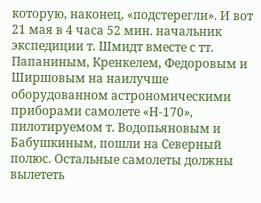которую, наконец, «подстерегли». И вот 21 мая в 4 часа 52 мин. начальник экспедиции т. Шмидт вместе с тт. Папаниным, Кренкелем, Федоровым и Ширшовым на наилучше оборудованном астрономическими приборами самолете «Н-170», пилотируемом т. Водопьяновым и Бабушкиным, пошли на Северный полюс. Остальные самолеты должны вылететь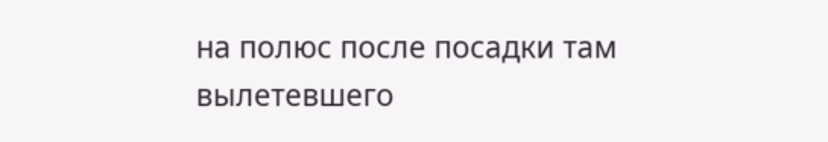на полюс после посадки там вылетевшего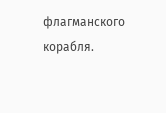флагманского корабля.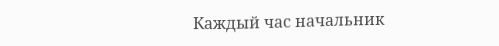Каждый час начальник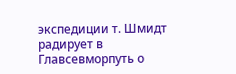экспедиции т. Шмидт радирует в Главсевморпуть о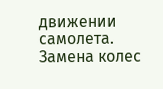движении самолета. Замена колес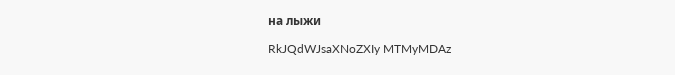на лыжи

RkJQdWJsaXNoZXIy MTMyMDAz